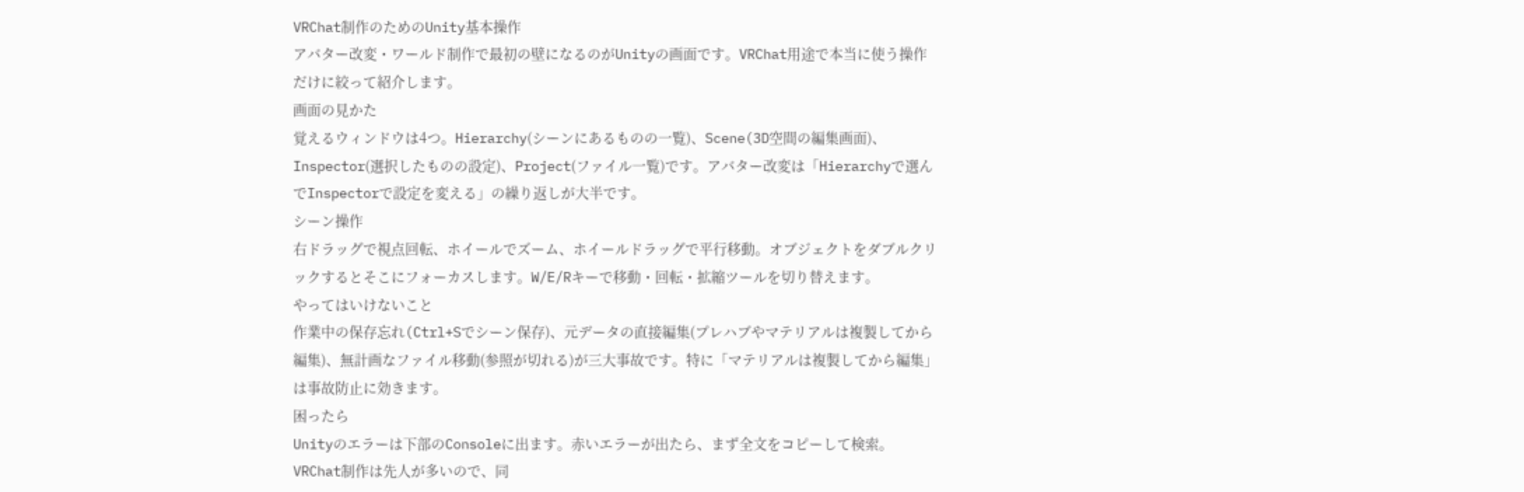VRChat制作のためのUnity基本操作
アバター改変・ワールド制作で最初の壁になるのがUnityの画面です。VRChat用途で本当に使う操作だけに絞って紹介します。
画面の見かた
覚えるウィンドウは4つ。Hierarchy(シーンにあるものの一覧)、Scene(3D空間の編集画面)、Inspector(選択したものの設定)、Project(ファイル一覧)です。アバター改変は「Hierarchyで選んでInspectorで設定を変える」の繰り返しが大半です。
シーン操作
右ドラッグで視点回転、ホイールでズーム、ホイールドラッグで平行移動。オブジェクトをダブルクリックするとそこにフォーカスします。W/E/Rキーで移動・回転・拡縮ツールを切り替えます。
やってはいけないこと
作業中の保存忘れ(Ctrl+Sでシーン保存)、元データの直接編集(プレハブやマテリアルは複製してから編集)、無計画なファイル移動(参照が切れる)が三大事故です。特に「マテリアルは複製してから編集」は事故防止に効きます。
困ったら
Unityのエラーは下部のConsoleに出ます。赤いエラーが出たら、まず全文をコピーして検索。VRChat制作は先人が多いので、同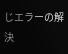じエラーの解決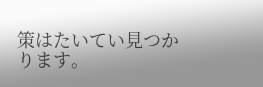策はたいてい見つかります。